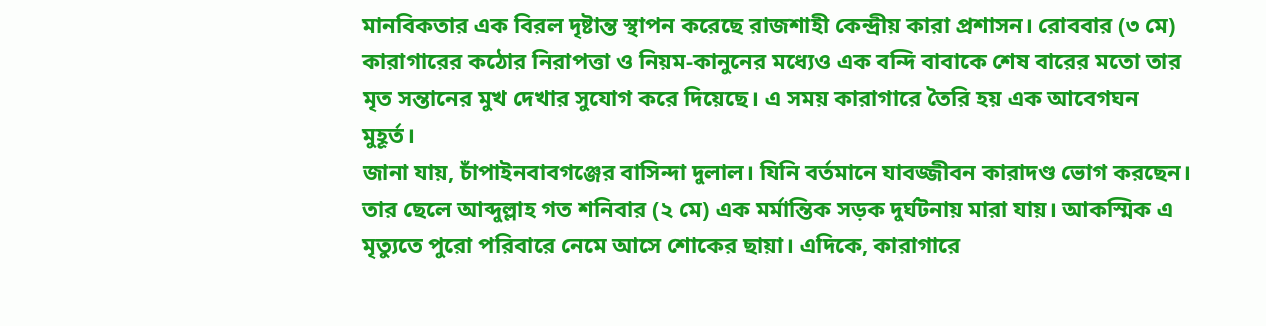মানবিকতার এক বিরল দৃষ্টান্ত স্থাপন করেছে রাজশাহী কেন্দ্রীয় কারা প্রশাসন। রোববার (৩ মে) কারাগারের কঠোর নিরাপত্তা ও নিয়ম-কানুনের মধ্যেও এক বন্দি বাবাকে শেষ বারের মতো তার মৃত সন্তানের মুখ দেখার সুযোগ করে দিয়েছে। এ সময় কারাগারে তৈরি হয় এক আবেগঘন মুহূর্ত।
জানা যায়, চাঁপাইনবাবগঞ্জের বাসিন্দা দুলাল। যিনি বর্তমানে যাবজ্জীবন কারাদণ্ড ভোগ করছেন। তার ছেলে আব্দুল্লাহ গত শনিবার (২ মে) এক মর্মান্তিক সড়ক দুর্ঘটনায় মারা যায়। আকস্মিক এ মৃত্যুতে পুরো পরিবারে নেমে আসে শোকের ছায়া। এদিকে, কারাগারে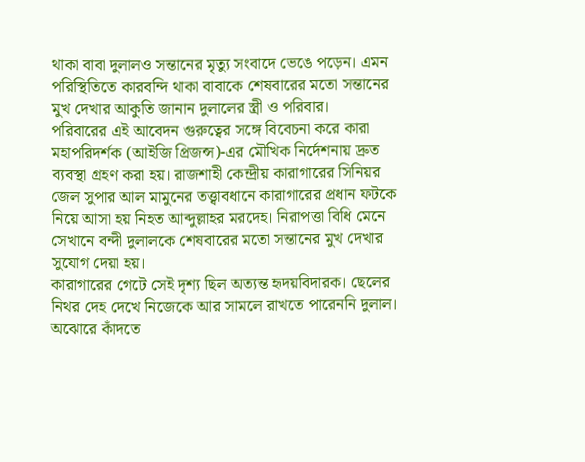থাকা বাবা দুলালও সন্তানের মৃত্যু সংবাদে ভেঙে পড়েন। এমন পরিস্থিতিতে কারবন্দি থাকা বাবাকে শেষবারের মতো সন্তানের মুখ দেখার আকুতি জানান দুলালের স্ত্রী ও পরিবার।
পরিবারের এই আবেদন গুরুত্বের সঙ্গে বিবেচনা করে কারা মহাপরিদর্শক (আইজি প্রিজন্স)-এর মৌখিক নির্দেশনায় দ্রুত ব্যবস্থা গ্রহণ করা হয়। রাজশাহী কেন্দ্রীয় কারাগারের সিনিয়র জেল সুপার আল মামুনের তত্ত্বাবধানে কারাগারের প্রধান ফটকে নিয়ে আসা হয় নিহত আব্দুল্লাহর মরদেহ। নিরাপত্তা বিধি মেনে সেখানে বন্দী দুলালকে শেষবারের মতো সন্তানের মুখ দেখার সুযোগ দেয়া হয়।
কারাগারের গেটে সেই দৃশ্য ছিল অত্যন্ত হৃদয়বিদারক। ছেলের নিথর দেহ দেখে নিজেকে আর সামলে রাখতে পারেননি দুলাল। অঝোরে কাঁদতে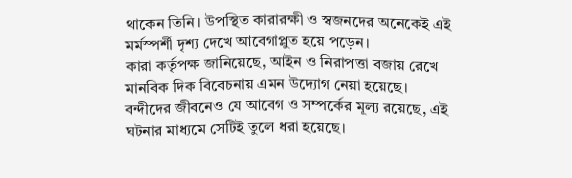থাকেন তিনি। উপস্থিত কারারক্ষী ও স্বজনদের অনেকেই এই মর্মস্পর্শী দৃশ্য দেখে আবেগাপ্লুত হয়ে পড়েন।
কারা কর্তৃপক্ষ জানিয়েছে, আইন ও নিরাপত্তা বজায় রেখে মানবিক দিক বিবেচনায় এমন উদ্যোগ নেয়া হয়েছে। বন্দীদের জীবনেও যে আবেগ ও সম্পর্কের মূল্য রয়েছে, এই ঘটনার মাধ্যমে সেটিই তুলে ধরা হয়েছে।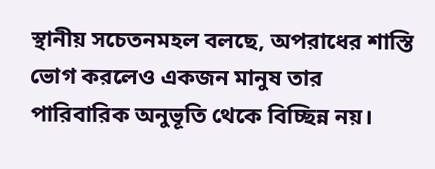স্থানীয় সচেতনমহল বলছে, অপরাধের শাস্তি ভোগ করলেও একজন মানুষ তার পারিবারিক অনুভূতি থেকে বিচ্ছিন্ন নয়।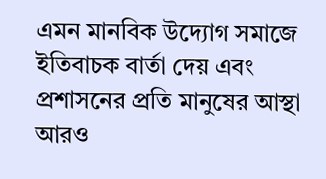এমন মানবিক উদ্যোগ সমাজে ইতিবাচক বার্তা দেয় এবং প্রশাসনের প্রতি মানুষের আস্থা আরও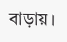বাড়ায়।